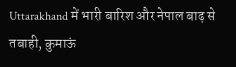Uttarakhand में भारी बारिश और नेपाल बाढ़ से तबाही, कुमाऊं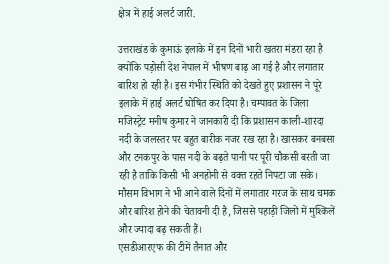क्षेत्र में हाई अलर्ट जारी.

उत्तराखंड के कुमाऊं इलाके में इन दिनों भारी खतरा मंडरा रहा है क्योंकि पड़ोसी देश नेपाल में भीषण बाढ़ आ गई है और लगातार बारिश हो रही है। इस गंभीर स्थिति को देखते हुए प्रशासन ने पूरे इलाके में हाई अलर्ट घोषित कर दिया है। चम्पावत के जिला मजिस्ट्रेट मनीष कुमार ने जानकारी दी कि प्रशासन काली-शारदा नदी के जलस्तर पर बहुत बारीक नजर रख रहा है। खासकर बनबसा और टनकपुर के पास नदी के बढ़ते पानी पर पूरी चौकसी बरती जा रही है ताकि किसी भी अनहोनी से वक्त रहते निपटा जा सके। मौसम विभाग ने भी आने वाले दिनों में लगातार गरज के साथ चमक और बारिश होने की चेतावनी दी है, जिससे पहाड़ी जिलों में मुश्किलें और ज्यादा बढ़ सकती हैं।
एसडीआरएफ की टीमें तैनात और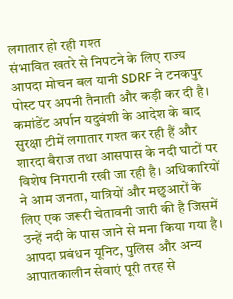लगातार हो रही गश्त
संभावित खतरे से निपटने के लिए राज्य आपदा मोचन बल यानी SDRF ने टनकपुर पोस्ट पर अपनी तैनाती और कड़ी कर दी है। कमांडेंट अर्पान यदुवंशी के आदेश के बाद सुरक्षा टीमें लगातार गश्त कर रही हैं और शारदा बैराज तथा आसपास के नदी घाटों पर विशेष निगरानी रखी जा रही है। अधिकारियों ने आम जनता, यात्रियों और मछुआरों के लिए एक जरूरी चेतावनी जारी की है जिसमें उन्हें नदी के पास जाने से मना किया गया है। आपदा प्रबंधन यूनिट, पुलिस और अन्य आपातकालीन सेवाएं पूरी तरह से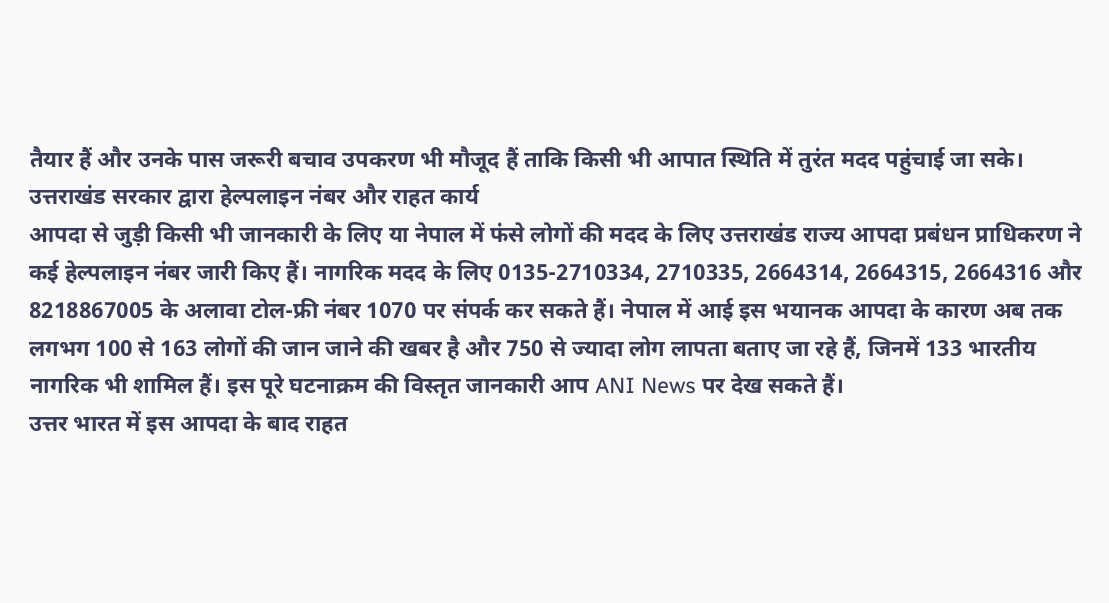तैयार हैं और उनके पास जरूरी बचाव उपकरण भी मौजूद हैं ताकि किसी भी आपात स्थिति में तुरंत मदद पहुंचाई जा सके।
उत्तराखंड सरकार द्वारा हेल्पलाइन नंबर और राहत कार्य
आपदा से जुड़ी किसी भी जानकारी के लिए या नेपाल में फंसे लोगों की मदद के लिए उत्तराखंड राज्य आपदा प्रबंधन प्राधिकरण ने कई हेल्पलाइन नंबर जारी किए हैं। नागरिक मदद के लिए 0135-2710334, 2710335, 2664314, 2664315, 2664316 और 8218867005 के अलावा टोल-फ्री नंबर 1070 पर संपर्क कर सकते हैं। नेपाल में आई इस भयानक आपदा के कारण अब तक लगभग 100 से 163 लोगों की जान जाने की खबर है और 750 से ज्यादा लोग लापता बताए जा रहे हैं, जिनमें 133 भारतीय नागरिक भी शामिल हैं। इस पूरे घटनाक्रम की विस्तृत जानकारी आप ANI News पर देख सकते हैं।
उत्तर भारत में इस आपदा के बाद राहत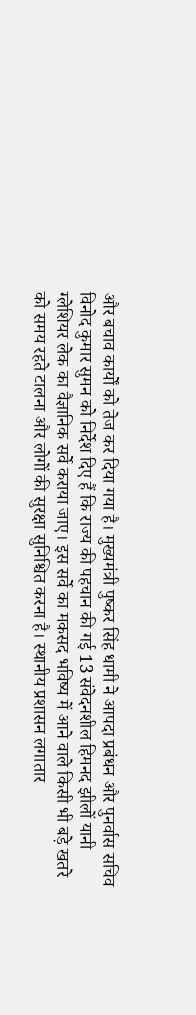और बचाव कार्यों को तेज कर दिया गया है। मुख्यमंत्री पुष्कर सिंह धामी ने आपदा प्रबंधन और पुनर्वास सचिव विनोद कुमार सुमन को निर्देश दिए हैं कि राज्य की पहचान की गई 13 संवेदनशील हिमनद झीलों यानी ग्लेशियर लेक का वैज्ञानिक सर्वे कराया जाए। इस सर्वे का मकसद भविष्य में आने वाले किसी भी बड़े खतरे को समय रहते टालना और लोगों की सुरक्षा सुनिश्चित करना है। स्थानीय प्रशासन लगातार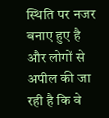स्थिति पर नजर बनाए हुए है और लोगों से अपील की जा रही है कि वे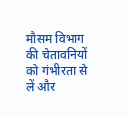मौसम विभाग की चेतावनियों को गंभीरता से लें और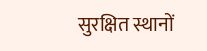सुरक्षित स्थानों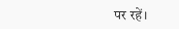पर रहें।